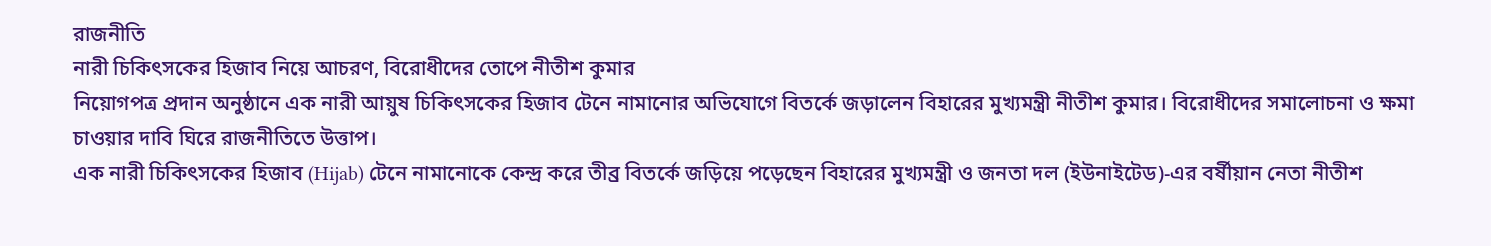রাজনীতি
নারী চিকিৎসকের হিজাব নিয়ে আচরণ, বিরোধীদের তোপে নীতীশ কুমার
নিয়োগপত্র প্রদান অনুষ্ঠানে এক নারী আয়ুষ চিকিৎসকের হিজাব টেনে নামানোর অভিযোগে বিতর্কে জড়ালেন বিহারের মুখ্যমন্ত্রী নীতীশ কুমার। বিরোধীদের সমালোচনা ও ক্ষমা চাওয়ার দাবি ঘিরে রাজনীতিতে উত্তাপ।
এক নারী চিকিৎসকের হিজাব (Hijab) টেনে নামানোকে কেন্দ্র করে তীব্র বিতর্কে জড়িয়ে পড়েছেন বিহারের মুখ্যমন্ত্রী ও জনতা দল (ইউনাইটেড)-এর বর্ষীয়ান নেতা নীতীশ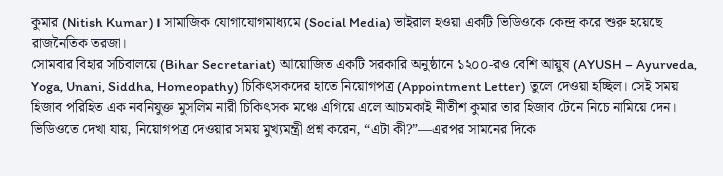কুমার (Nitish Kumar)। সামাজিক যোগাযোগমাধ্যমে (Social Media) ভাইরাল হওয়া একটি ভিডিওকে কেন্দ্র করে শুরু হয়েছে রাজনৈতিক তরজা।
সোমবার বিহার সচিবালয়ে (Bihar Secretariat) আয়োজিত একটি সরকারি অনুষ্ঠানে ১২০০-রও বেশি আয়ুষ (AYUSH – Ayurveda, Yoga, Unani, Siddha, Homeopathy) চিকিৎসকদের হাতে নিয়োগপত্র (Appointment Letter) তুলে দেওয়া হচ্ছিল। সেই সময় হিজাব পরিহিত এক নবনিযুক্ত মুসলিম নারী চিকিৎসক মঞ্চে এগিয়ে এলে আচমকাই নীতীশ কুমার তার হিজাব টেনে নিচে নামিয়ে দেন।
ভিডিওতে দেখা যায়, নিয়োগপত্র দেওয়ার সময় মুখ্যমন্ত্রী প্রশ্ন করেন, “এটা কী?”—এরপর সামনের দিকে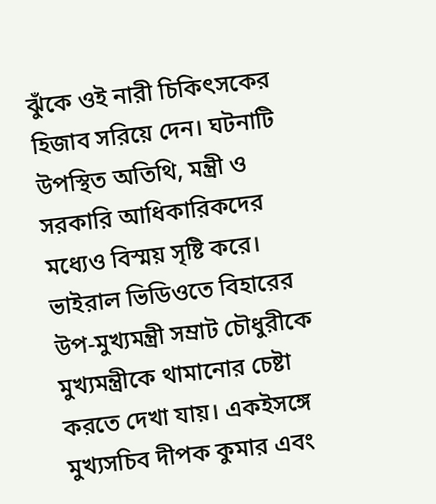ঝুঁকে ওই নারী চিকিৎসকের হিজাব সরিয়ে দেন। ঘটনাটি উপস্থিত অতিথি, মন্ত্রী ও সরকারি আধিকারিকদের মধ্যেও বিস্ময় সৃষ্টি করে।
ভাইরাল ভিডিওতে বিহারের উপ-মুখ্যমন্ত্রী সম্রাট চৌধুরীকে মুখ্যমন্ত্রীকে থামানোর চেষ্টা করতে দেখা যায়। একইসঙ্গে মুখ্যসচিব দীপক কুমার এবং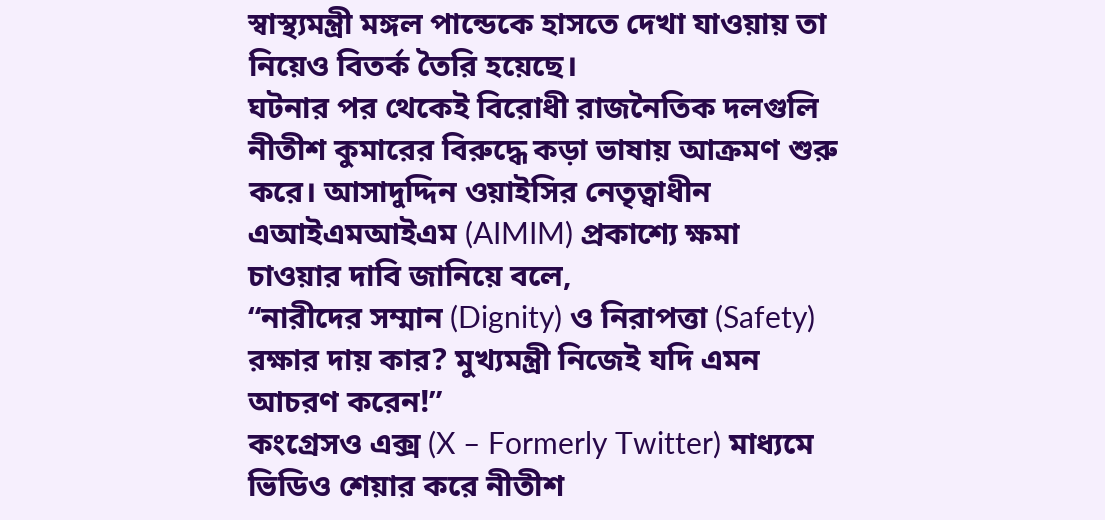স্বাস্থ্যমন্ত্রী মঙ্গল পান্ডেকে হাসতে দেখা যাওয়ায় তা নিয়েও বিতর্ক তৈরি হয়েছে।
ঘটনার পর থেকেই বিরোধী রাজনৈতিক দলগুলি নীতীশ কুমারের বিরুদ্ধে কড়া ভাষায় আক্রমণ শুরু করে। আসাদুদ্দিন ওয়াইসির নেতৃত্বাধীন এআইএমআইএম (AIMIM) প্রকাশ্যে ক্ষমা চাওয়ার দাবি জানিয়ে বলে,
“নারীদের সম্মান (Dignity) ও নিরাপত্তা (Safety) রক্ষার দায় কার? মুখ্যমন্ত্রী নিজেই যদি এমন আচরণ করেন!”
কংগ্রেসও এক্স (X – Formerly Twitter) মাধ্যমে ভিডিও শেয়ার করে নীতীশ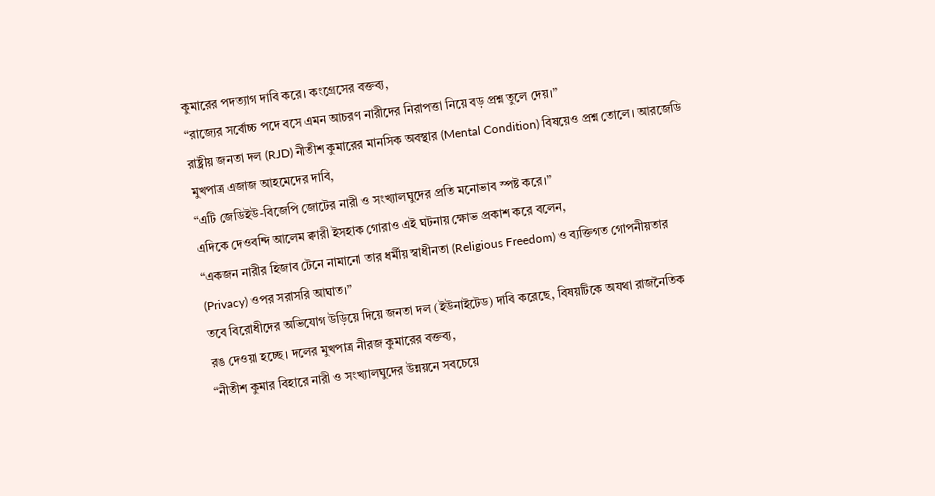কুমারের পদত্যাগ দাবি করে। কংগ্রেসের বক্তব্য,
“রাজ্যের সর্বোচ্চ পদে বসে এমন আচরণ নারীদের নিরাপত্তা নিয়ে বড় প্রশ্ন তুলে দেয়।”
রাষ্ট্রীয় জনতা দল (RJD) নীতীশ কুমারের মানসিক অবস্থার (Mental Condition) বিষয়েও প্রশ্ন তোলে। আরজেডি মুখপাত্র এজাজ আহমেদের দাবি,
“এটি জেডিইউ-বিজেপি জোটের নারী ও সংখ্যালঘুদের প্রতি মনোভাব স্পষ্ট করে।”
এদিকে দেওবন্দি আলেম ক্বারী ইসহাক গোরাও এই ঘটনায় ক্ষোভ প্রকাশ করে বলেন,
“একজন নারীর হিজাব টেনে নামানো তার ধর্মীয় স্বাধীনতা (Religious Freedom) ও ব্যক্তিগত গোপনীয়তার (Privacy) ওপর সরাসরি আঘাত।”
তবে বিরোধীদের অভিযোগ উড়িয়ে দিয়ে জনতা দল (ইউনাইটেড) দাবি করেছে, বিষয়টিকে অযথা রাজনৈতিক রঙ দেওয়া হচ্ছে। দলের মুখপাত্র নীরজ কুমারের বক্তব্য,
“নীতীশ কুমার বিহারে নারী ও সংখ্যালঘুদের উন্নয়নে সবচেয়ে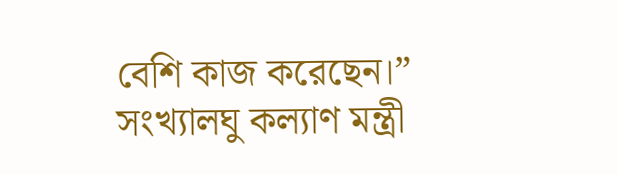বেশি কাজ করেছেন।”
সংখ্যালঘু কল্যাণ মন্ত্রী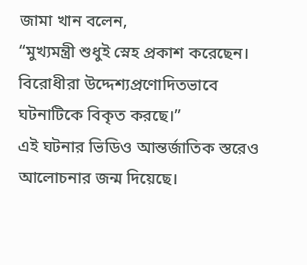জামা খান বলেন,
“মুখ্যমন্ত্রী শুধুই স্নেহ প্রকাশ করেছেন। বিরোধীরা উদ্দেশ্যপ্রণোদিতভাবে ঘটনাটিকে বিকৃত করছে।”
এই ঘটনার ভিডিও আন্তর্জাতিক স্তরেও আলোচনার জন্ম দিয়েছে।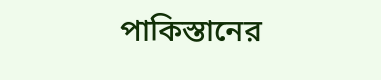পাকিস্তানের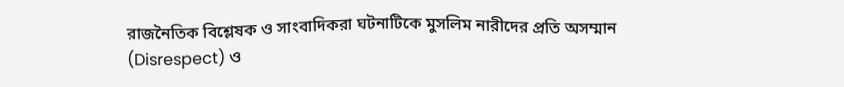রাজনৈতিক বিশ্লেষক ও সাংবাদিকরা ঘটনাটিকে মুসলিম নারীদের প্রতি অসম্মান (Disrespect) ও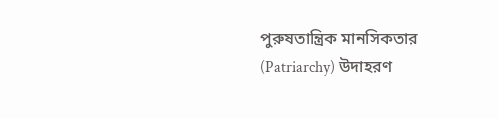পুরুষতান্ত্রিক মানসিকতার (Patriarchy) উদাহরণ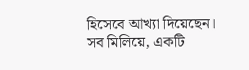হিসেবে আখ্যা দিয়েছেন।
সব মিলিয়ে, একটি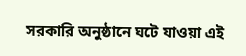সরকারি অনুষ্ঠানে ঘটে যাওয়া এই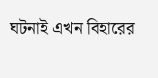ঘটনাই এখন বিহারের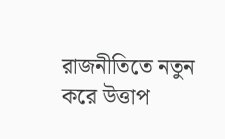রাজনীতিতে নতুন করে উত্তাপ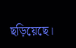ছড়িয়েছে।